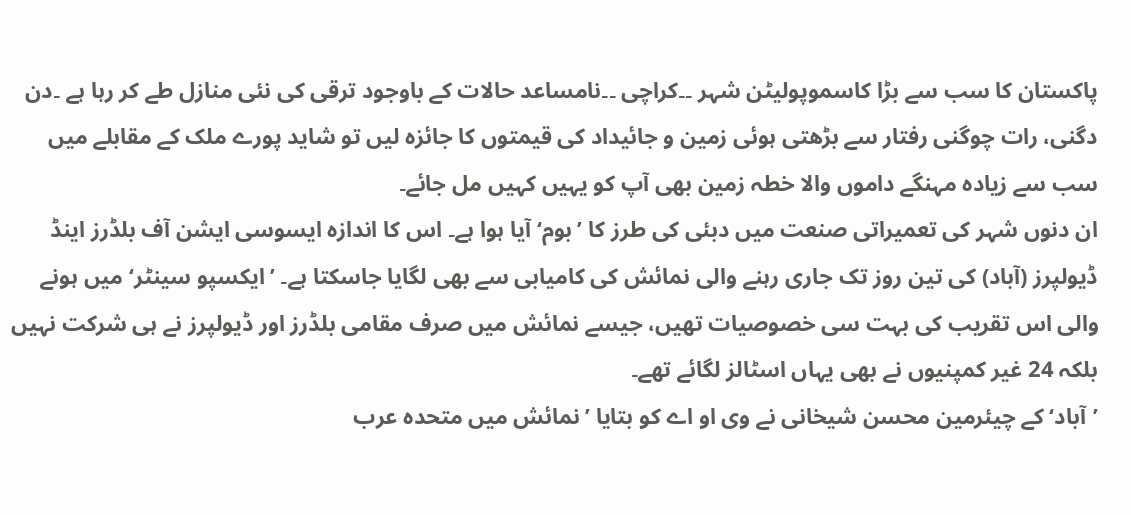پاکستان کا سب سے بڑا کاسموپولیٹن شہر ۔۔کراچی ۔۔نامساعد حالات کے باوجود ترقی کی نئی منازل طے کر رہا ہے ۔دن دگنی، رات چوگنی رفتار سے بڑھتی ہوئی زمین و جائیداد کی قیمتوں کا جائزہ لیں تو شاید پورے ملک کے مقابلے میں سب سے زیادہ مہنگے داموں والا خطہ زمین بھی آپ کو یہیں کہیں مل جائے۔
ان دنوں شہر کی تعمیراتی صنعت میں دبئی کی طرز کا ’بوم‘ آیا ہوا ہے۔ اس کا اندازہ ایسوسی ایشن آف بلڈرز اینڈ ڈیولپرز (آباد) کی تین روز تک جاری رہنے والی نمائش کی کامیابی سے بھی لگایا جاسکتا ہے۔ ’ایکسپو سینٹر‘ میں ہونے والی اس تقریب کی بہت سی خصوصیات تھیں، جیسے نمائش میں صرف مقامی بلڈرز اور ڈیولپرز نے ہی شرکت نہیں بلکہ 24 غیر کمپنیوں نے بھی یہاں اسٹالز لگائے تھے۔
’آباد‘ کے چیئرمین محسن شیخانی نے وی او اے کو بتایا ’نمائش میں متحدہ عرب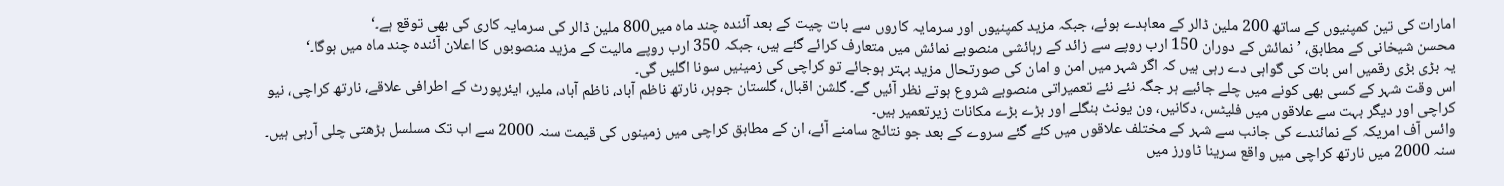امارات کی تین کمپنیوں کے ساتھ 200 ملین ڈالر کے معاہدے ہوئے، جبکہ مزید کمپنیوں اور سرمایہ کاروں سے بات چیت کے بعد آئندہ چند ماہ میں800 ملین ڈالر کی سرمایہ کاری کی بھی توقع ہے۔‘
محسن شیخانی کے مطابق، ’نمائش کے دوران 150 ارب روپے سے زائد کے رہائشی منصوبے نمائش میں متعارف کرائے گئے ہیں، جبکہ 350 ارب روپے مالیت کے مزید منصوبوں کا اعلان آئندہ چند ماہ میں ہوگا۔‘
یہ بڑی بڑی رقمیں اس بات کی گواہی دے رہی ہیں کہ اگر شہر میں امن و امان کی صورتحال مزید بہتر ہوجائے تو کراچی کی زمینیں سونا اگلیں گی۔
اس وقت شہر کے کسی بھی کونے میں چلے جائیے ہر جگہ نئے نئے تعمیراتی منصوبے شروع ہوتے نظر آئیں گے۔ گلشن اقبال، گلستان جوہر، نارتھ ناظم آباد، ناظم آباد، ملیر، ایئرپورٹ کے اطرافی علاقے، نارتھ کراچی، نیو کراچی اور دیگر بہت سے علاقوں میں فلیٹس، دکانیں، ون یونٹ بنگلے اور بڑے بڑے مکانات زیرتعمیر ہیں۔
وائس آف امریکہ کے نمائندے کی جانب سے شہر کے مختلف علاقوں میں کئے گئے سروے کے بعد جو نتائج سامنے آئے، ان کے مطابق کراچی میں زمینوں کی قیمت سنہ 2000 سے اب تک مسلسل بڑھتی چلی آرہی ہیں۔ سنہ 2000 میں نارتھ کراچی میں واقع سرینا ٹاورز میں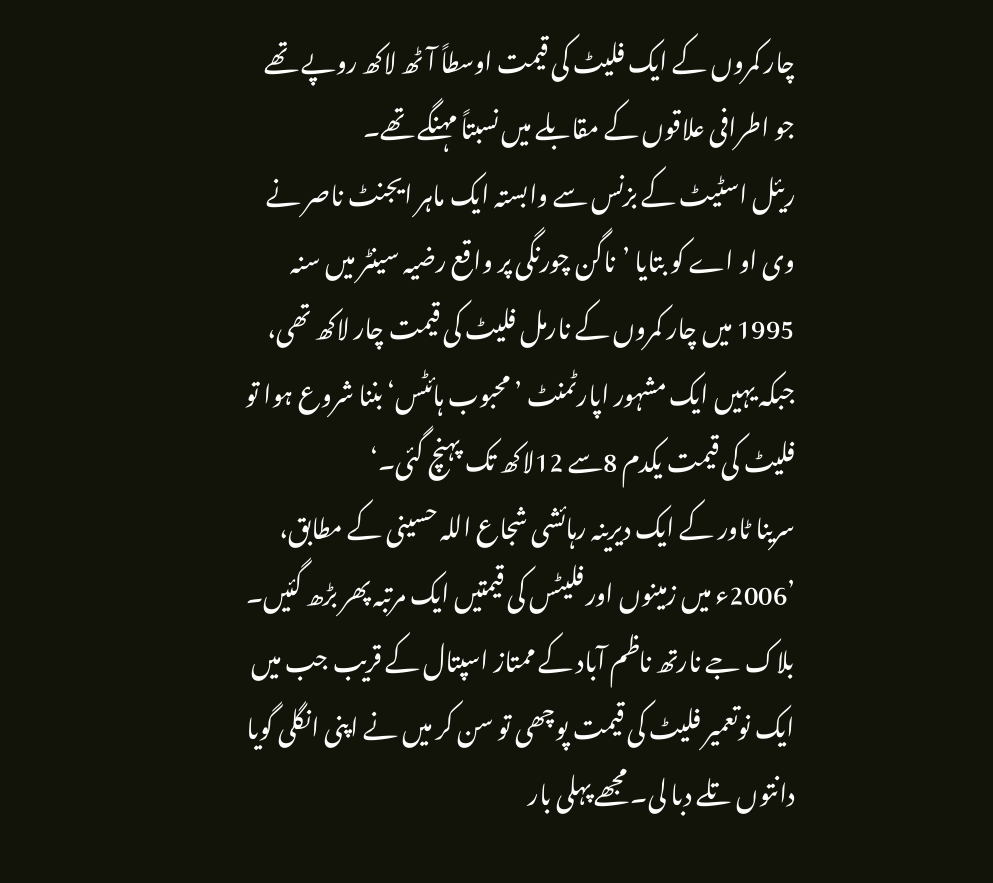چار کمروں کے ایک فلیٹ کی قیمت اوسطاً آٹھ لاکھ روپے تھے جو اطرافی علاقوں کے مقابلے میں نسبتاً مہنگے تھے۔
ریئل اسٹیٹ کے بزنس سے وابستہ ایک ماہر ایجنٹ ناصر نے وی او اے کو بتایا ’ناگن چورنگی پر واقع رضیہ سینٹر میں سنہ 1995 میں چار کمروں کے نارمل فلیٹ کی قیمت چار لاکھ تھی، جبکہ یہیں ایک مشہور اپارٹمنٹ ’محبوب ہائٹس‘ بننا شروع ہوا تو فلیٹ کی قیمت یکدم 8سے 12لاکھ تک پہنچ گئی۔‘
سرینا ٹاور کے ایک دیرینہ رہائشی شجاع اللہ حسینی کے مطابق، ’2006ء میں زمینوں اور فلیٹس کی قیمتیں ایک مرتبہ پھر بڑھ گئیں۔ بلاک جے نارتھ ناظم آباد کے ممتاز اسپتال کے قریب جب میں ایک نوتعمیر فلیٹ کی قیمت پوچھی تو سن کر میں نے اپنی انگلی گویا دانتوں تلے دبا لی۔ مجھے پہلی بار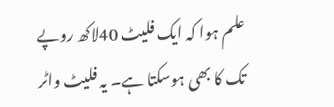علم ہوا کہ ایک فلیٹ 40لاکھ روپے تک کا بھی ہوسکتا ہے۔ یہ فلیٹ واٹر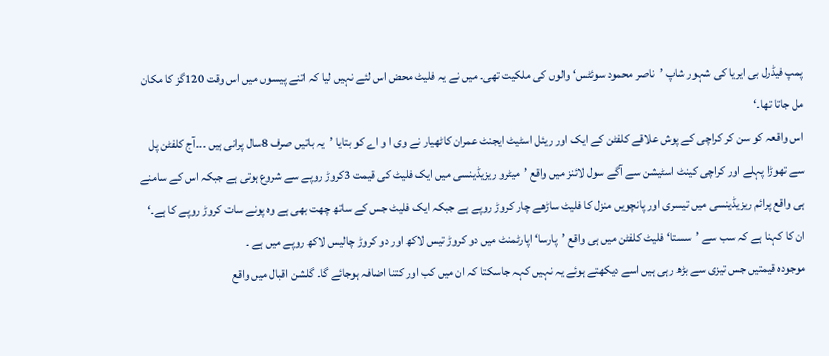پمپ فیڈرل بی ایریا کی شہور شاپ ’ناصر محمود سوئٹس‘ والوں کی ملکیت تھی۔ میں نے یہ فلیٹ محض اس لئے نہیں لیا کہ اتنے پیسوں میں اس وقت 120گز کا مکان مل جاتا تھا۔‘
اس واقعہ کو سن کر کراچی کے پوش علاقے کلفٹن کے ایک اور ریئل اسٹیٹ ایجنٹ عمران کاٹھیار نے وی ا و اے کو بتایا ’یہ باتیں صرف 8سال پرانی ہیں ۔۔۔آج کلفٹن پل سے تھوڑا پہلے اور کراچی کینٹ اسٹیشن سے آگے سول لائنز میں واقع ’میٹرو ریزیڈینسی میں ایک فلیٹ کی قیمت 3کروڑ روپے سے شروع ہوتی ہے جبکہ اس کے سامنے ہی واقع پرائم ریزیڈینسی میں تیسری اور پانچویں منزل کا فلیٹ ساڑھے چار کروڑ روپے ہے جبکہ ایک فلیٹ جس کے ساتھ چھت بھی ہے وہ پونے سات کروڑ روپے کا ہے۔‘
ان کا کہنا ہے کہ سب سے ’سستا‘ فلیٹ کلفٹن میں ہی واقع ’پارسا‘ اپارٹمنٹ میں دو کروڑ تیس لاکھ اور دو کروڑ چالیس لاکھ روپے میں ہے ۔
موجودہ قیمتیں جس تیزی سے بڑھ رہی ہیں اسے دیکھتے ہوئے یہ نہیں کہہ جاسکتا کہ ان میں کب اور کتنا اضافہ ہوجائے گا۔ گلشن اقبال میں واقع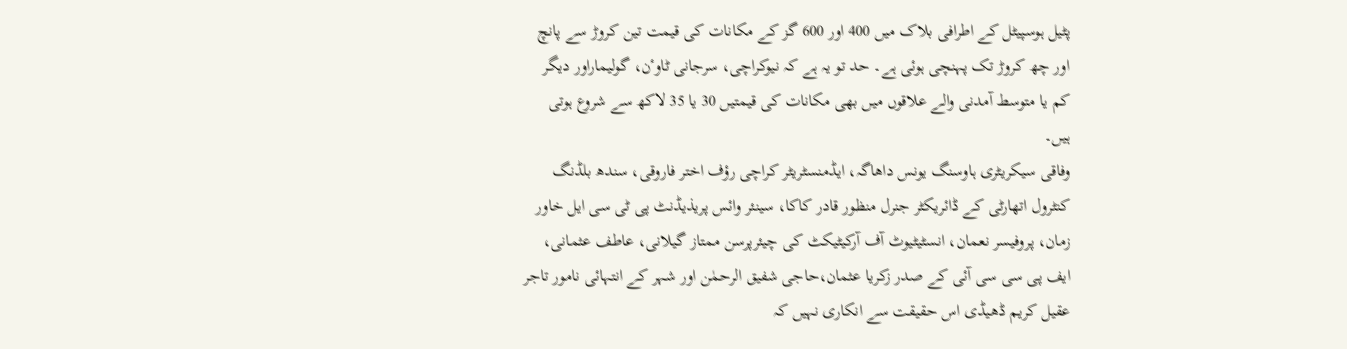پٹیل ہوسپیٹل کے اطرافی بلاک میں 400 اور 600 گز کے مکانات کی قیمت تین کروڑ سے پانچ اور چھ کروڑ تک پہنچی ہوئی ہے۔ حد تو یہ ہے کہ نیوکراچی، سرجانی ٹاوٴن، گولیماراور دیگر کم یا متوسط آمدنی والے علاقوں میں بھی مکانات کی قیمتیں 30 یا 35 لاکھ سے شروع ہوتی ہیں۔
وفاقی سیکریٹری ہاوسنگ یونس داھاگہ، ایڈمنسٹریٹر کراچی رؤف اختر فاروقی، سندھ بلڈنگ کنٹرول اتھارٹی کے ڈائریکٹر جنرل منظور قادر کاکا، سینئر وائس پریذیڈنٹ پی ٹی سی ایل خاور زمان، پروفیسر نعمان، انسٹیٹیوٹ آف آرکیٹیکٹ کی چیئرپرسن ممتاز گیلانی، عاطف عثمانی، ایف پی سی سی آئی کے صدر زکریا عثمان،حاجی شفیق الرحمٰن اور شہر کے انتہائی نامور تاجر عقیل کریم ڈھیڈی اس حقیقت سے انکاری نہیں کہ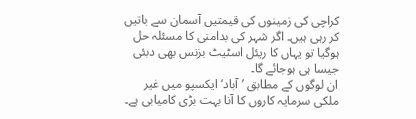کراچی کی زمینوں کی قیمتیں آسمان سے باتیں کر رہی ہیں۔ اگر شہر کی بدامنی کا مسئلہ حل ہوگیا تو یہاں کا ریئل اسٹیٹ بزنس بھی دبئی جیسا ہی ہوجائے گا۔
ان لوگوں کے مطابق ’آباد‘ ایکسپو میں غیر ملکی سرمایہ کاروں کا آنا بہت بڑی کامیابی ہے۔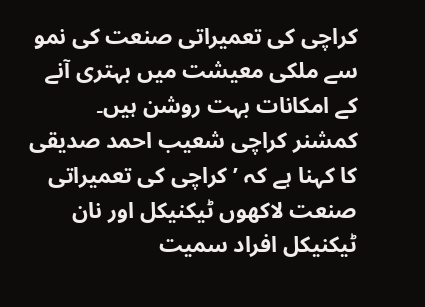کراچی کی تعمیراتی صنعت کی نمو سے ملکی معیشت میں بہتری آنے کے امکانات بہت روشن ہیں۔
کمشنر کراچی شعیب احمد صدیقی کا کہنا ہے کہ ’کراچی کی تعمیراتی صنعت لاکھوں ٹیکنیکل اور نان ٹیکنیکل افراد سمیت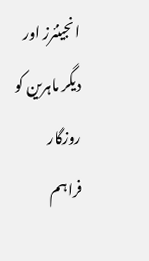انجینئرز اور دیگر ماہرین کو روزگار فراہم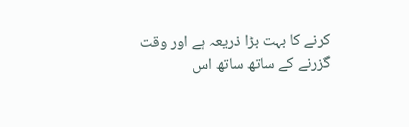کرنے کا بہت بڑا ذریعہ ہے اور وقت گزرنے کے ساتھ ساتھ اس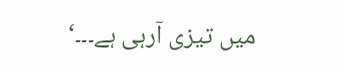میں تیزی آرہی ہے۔۔۔‘